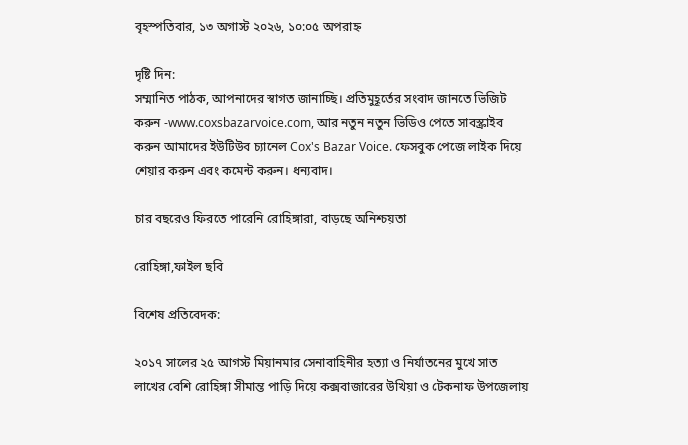বৃহস্পতিবার, ১৩ অগাস্ট ২০২৬, ১০:০৫ অপরাহ্ন

দৃষ্টি দিন:
সম্মানিত পাঠক, আপনাদের স্বাগত জানাচ্ছি। প্রতিমুহূর্তের সংবাদ জানতে ভিজিট করুন -www.coxsbazarvoice.com, আর নতুন নতুন ভিডিও পেতে সাবস্ক্রাইব করুন আমাদের ইউটিউব চ্যানেল Cox's Bazar Voice. ফেসবুক পেজে লাইক দিয়ে শেয়ার করুন এবং কমেন্ট করুন। ধন্যবাদ।

চার বছরেও ফিরতে পারেনি রোহিঙ্গারা, বাড়ছে অনিশ্চয়তা

রোহিঙ্গা,ফাইল ছবি

বিশেষ প্রতিবেদক:

২০১৭ সালের ২৫ আগস্ট মিয়ানমার সেনাবাহিনীর হত্যা ও নির্যাতনের মুখে সাত লাখের বেশি রোহিঙ্গা সীমান্ত পাড়ি দিয়ে কক্সবাজারের উখিয়া ও টেকনাফ উপজেলায়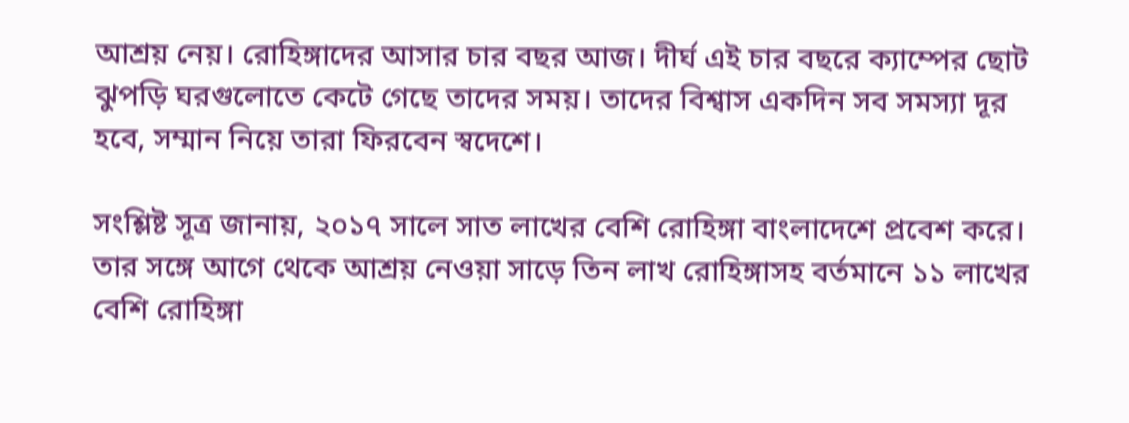আশ্রয় নেয়। রোহিঙ্গাদের আসার চার বছর আজ। দীর্ঘ এই চার বছরে ক্যাম্পের ছোট ঝুপড়ি ঘরগুলোতে কেটে গেছে তাদের সময়। তাদের বিশ্বাস একদিন সব সমস্যা দূর হবে, সম্মান নিয়ে তারা ফিরবেন স্বদেশে।

সংশ্লিষ্ট সূত্র জানায়, ২০১৭ সালে সাত লাখের বেশি রোহিঙ্গা বাংলাদেশে প্রবেশ করে। তার সঙ্গে আগে থেকে আশ্রয় নেওয়া সাড়ে তিন লাখ রোহিঙ্গাসহ বর্তমানে ১১ লাখের বেশি রোহিঙ্গা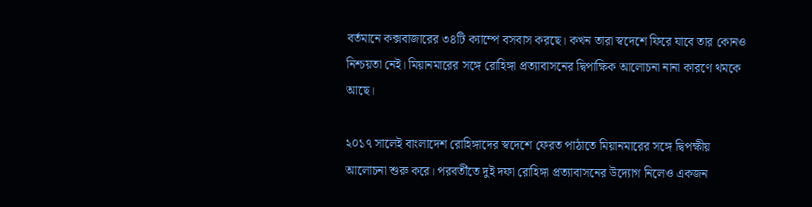বর্তমানে কক্সবাজারের ৩৪টি ক্যাম্পে বসবাস করছে। কখন তারা স্বদেশে ফিরে যাবে তার কোনও নিশ্চয়তা নেই। মিয়ানমারের সঙ্গে রোহিঙ্গা প্রত্যাবাসনের দ্বিপাক্ষিক আলোচনা নানা কারণে থমকে আছে।

২০১৭ সালেই বাংলাদেশ রোহিঙ্গাদের স্বদেশে ফেরত পাঠাতে মিয়ানমারের সঙ্গে দ্বিপক্ষীয় আলোচনা শুরু করে। পরবর্তীতে দুই দফা রোহিঙ্গা প্রত্যাবাসনের উদ্যোগ নিলেও একজন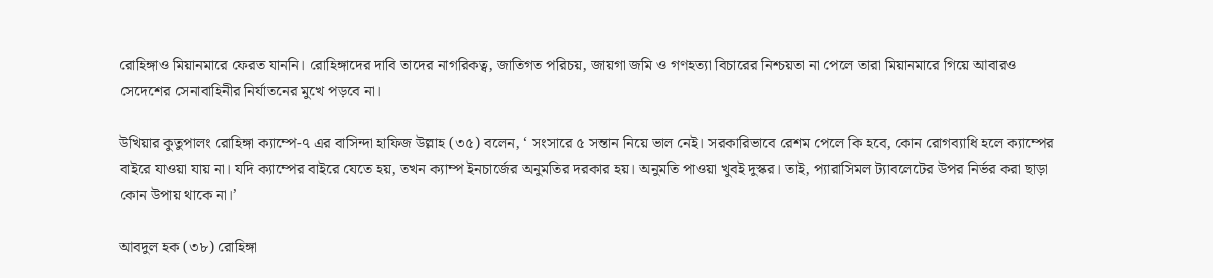রোহিঙ্গাও মিয়ানমারে ফেরত যাননি। রোহিঙ্গাদের দাবি তাদের নাগরিকত্ব, জাতিগত পরিচয়, জায়গা জমি ও গণহত্যা বিচারের নিশ্চয়তা না পেলে তারা মিয়ানমারে গিয়ে আবারও সেদেশের সেনাবাহিনীর নির্যাতনের মুখে পড়বে না।

উখিয়ার কুতুপালং রোহিঙ্গা ক্যাম্পে-৭ এর বাসিন্দা হাফিজ উল্লাহ (৩৫) বলেন, ‘ সংসারে ৫ সন্তান নিয়ে ভাল নেই। সরকারিভাবে রেশম পেলে কি হবে, কোন রোগব্যাধি হলে ক্যাম্পের বাইরে যাওয়া যায় না। যদি ক্যাম্পের বাইরে যেতে হয়, তখন ক্যাম্প ইনচার্জের অনুমতির দরকার হয়। অনুমতি পাওয়া খুবই দুস্কর। তাই, প্যারাসিমল ট্যাবলেটের উপর নির্ভর করা ছাড়া কোন উপায় থাকে না।’

আবদুল হক (৩৮) রোহিঙ্গা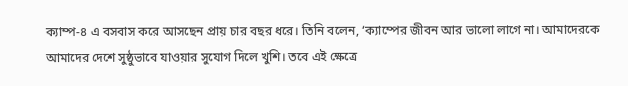ক্যাম্প-৪ এ বসবাস করে আসছেন প্রায় চার বছর ধরে। তিনি বলেন, ‘ক্যাম্পের জীবন আর ভালো লাগে না। আমাদেরকে আমাদের দেশে সুষ্ঠুভাবে যাওয়ার সুযোগ দিলে খুশি। তবে এই ক্ষেত্রে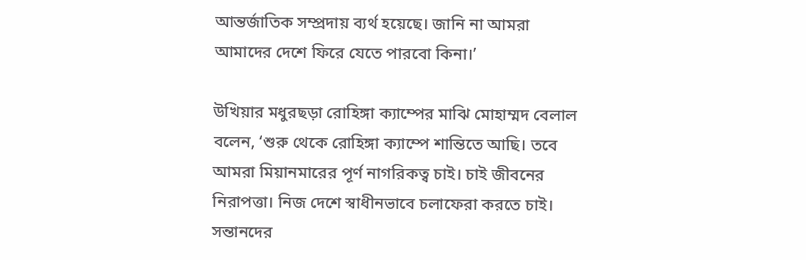আন্তর্জাতিক সম্প্রদায় ব্যর্থ হয়েছে। জানি না আমরা আমাদের দেশে ফিরে যেতে পারবো কিনা।’

উখিয়ার মধুরছড়া রোহিঙ্গা ক্যাম্পের মাঝি মোহাম্মদ বেলাল বলেন, ‘শুরু থেকে রোহিঙ্গা ক্যাম্পে শান্তিতে আছি। তবে আমরা মিয়ানমারের পূর্ণ নাগরিকত্ব চাই। চাই জীবনের নিরাপত্তা। নিজ দেশে স্বাধীনভাবে চলাফেরা করতে চাই। সন্তানদের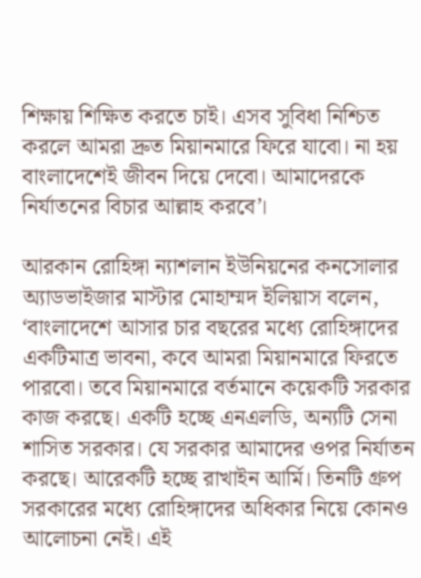শিক্ষায় শিক্ষিত করতে চাই। এসব সুবিধা নিশ্চিত করলে আমরা দ্রুত মিয়ানমারে ফিরে যাবো। না হয় বাংলাদেশেই জীবন দিয়ে দেবো। আমাদেরকে নির্যাতনের বিচার আল্লাহ করবে’।

আরকান রোহিঙ্গা ন্যাশলান ইউনিয়নের কনসোলার অ্যাডভাইজার মাস্টার মোহাম্মদ ইলিয়াস বলেন, ‘বাংলাদেশে আসার চার বছরের মধ্যে রোহিঙ্গাদের একটিমাত্র ভাবনা, কবে আমরা মিয়ানমারে ফিরতে পারবো। তবে মিয়ানমারে বর্তমানে কয়েকটি সরকার কাজ করছে। একটি হচ্ছে এনএলডি, অন্যটি সেনা শাসিত সরকার। যে সরকার আমাদের ওপর নির্যাতন করছে। আরেকটি হচ্ছে রাখাইন আর্মি। তিনটি গ্রুপ সরকারের মধ্যে রোহিঙ্গাদের অধিকার নিয়ে কোনও আলোচনা নেই। এই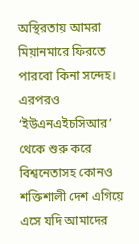অস্থিরতায় আমরা মিয়ানমারে ফিরতে পারবো কিনা সন্দেহ। এরপরও ‘ইউএনএইচসিআর’ থেকে শুরু করে বিশ্বনেতাসহ কোনও শক্তিশালী দেশ এগিয়ে এসে যদি আমাদের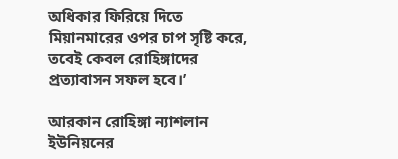অধিকার ফিরিয়ে দিতে মিয়ানমারের ওপর চাপ সৃষ্টি করে, তবেই কেবল রোহিঙ্গাদের প্রত্যাবাসন সফল হবে।’

আরকান রোহিঙ্গা ন্যাশলান ইউনিয়নের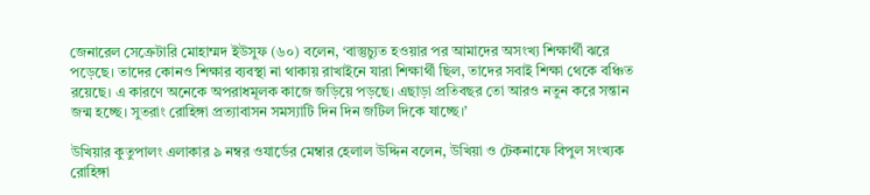জেনারেল সেক্রেটারি মোহাম্মদ ইউসুফ (৬০) বলেন, ‘বাস্তুচ্যুত হওয়ার পর আমাদের অসংখ্য শিক্ষার্থী ঝরে পড়েছে। তাদের কোনও শিক্ষার ব্যবস্থা না থাকায় রাখাইনে যারা শিক্ষার্থী ছিল, তাদের সবাই শিক্ষা থেকে বঞ্চিত রয়েছে। এ কারণে অনেকে অপরাধমূলক কাজে জড়িয়ে পড়ছে। এছাড়া প্রতিবছর তো আরও নতুন করে সন্তান জন্ম হচ্ছে। সুতরাং রোহিঙ্গা প্রত্যাবাসন সমস্যাটি দিন দিন জটিল দিকে যাচ্ছে।’

উখিয়ার কুতুপালং এলাকার ৯ নম্বর ওযার্ডের মেম্বার হেলাল উদ্দিন বলেন, উখিয়া ও টেকনাফে বিপুল সংখ্যক রোহিঙ্গা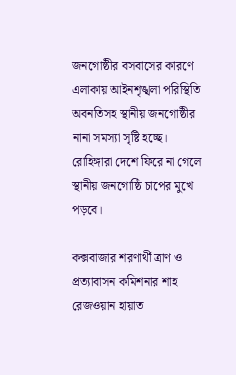জনগোষ্ঠীর বসবাসের কারণে এলাকায় আইনশৃঙ্খলা পরিস্থিতি অবনতিসহ স্থানীয় জনগোষ্ঠীর নানা সমস্যা সৃষ্টি হচ্ছে। রোহিঙ্গারা দেশে ফিরে না গেলে স্থানীয় জনগোষ্ঠি চাপের মুখে পড়বে।

কক্সবাজার শরণার্থী ত্রাণ ও প্রত্যাবাসন কমিশনার শাহ রেজওয়ান হায়াত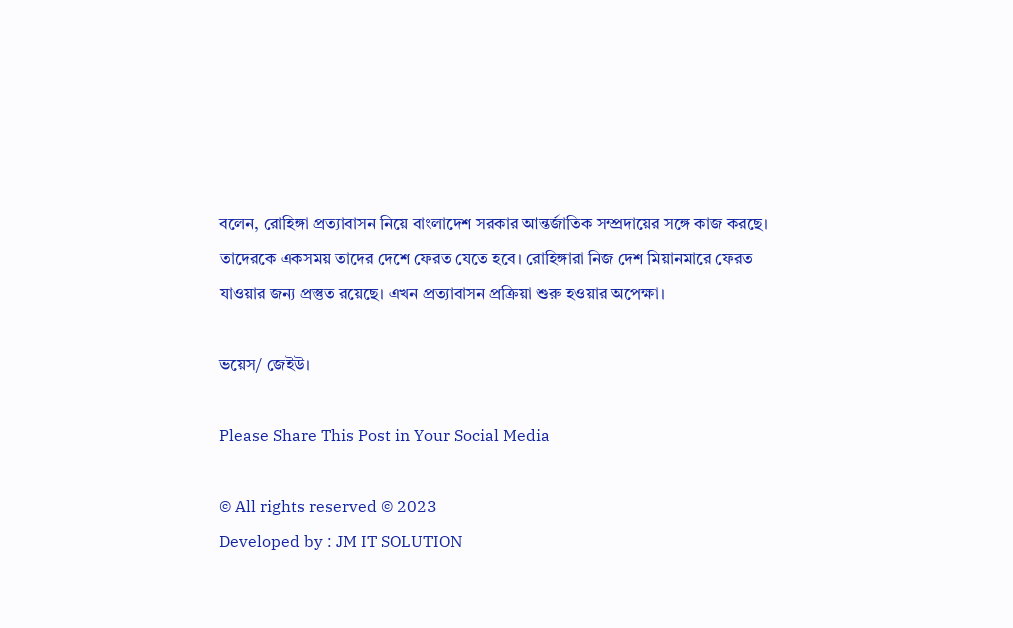বলেন, রোহিঙ্গা প্রত্যাবাসন নিয়ে বাংলাদেশ সরকার আন্তর্জাতিক সম্প্রদায়ের সঙ্গে কাজ করছে। তাদেরকে একসময় তাদের দেশে ফেরত যেতে হবে। রোহিঙ্গারা নিজ দেশ মিয়ানমারে ফেরত যাওয়ার জন্য প্রস্তুত রয়েছে। এখন প্রত্যাবাসন প্রক্রিয়া শুরু হওয়ার অপেক্ষা।

ভয়েস/ জেইউ।

Please Share This Post in Your Social Media

© All rights reserved © 2023
Developed by : JM IT SOLUTION